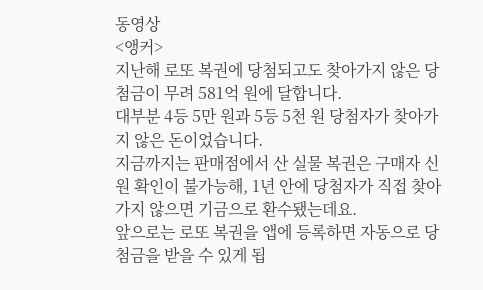동영상
<앵커>
지난해 로또 복권에 당첨되고도 찾아가지 않은 당첨금이 무려 581억 원에 달합니다.
대부분 4등 5만 원과 5등 5천 원 당첨자가 찾아가지 않은 돈이었습니다.
지금까지는 판매점에서 산 실물 복권은 구매자 신원 확인이 불가능해, 1년 안에 당첨자가 직접 찾아가지 않으면 기금으로 환수됐는데요.
앞으로는 로또 복권을 앱에 등록하면 자동으로 당첨금을 받을 수 있게 됩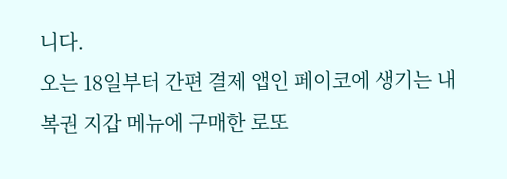니다.
오는 18일부터 간편 결제 앱인 페이코에 생기는 내 복권 지갑 메뉴에 구매한 로또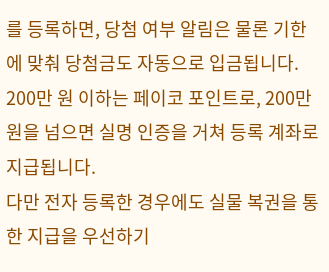를 등록하면, 당첨 여부 알림은 물론 기한에 맞춰 당첨금도 자동으로 입금됩니다.
200만 원 이하는 페이코 포인트로, 200만 원을 넘으면 실명 인증을 거쳐 등록 계좌로 지급됩니다.
다만 전자 등록한 경우에도 실물 복권을 통한 지급을 우선하기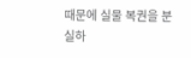때문에 실물 복권을 분실하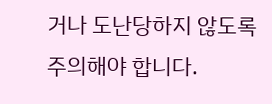거나 도난당하지 않도록 주의해야 합니다.